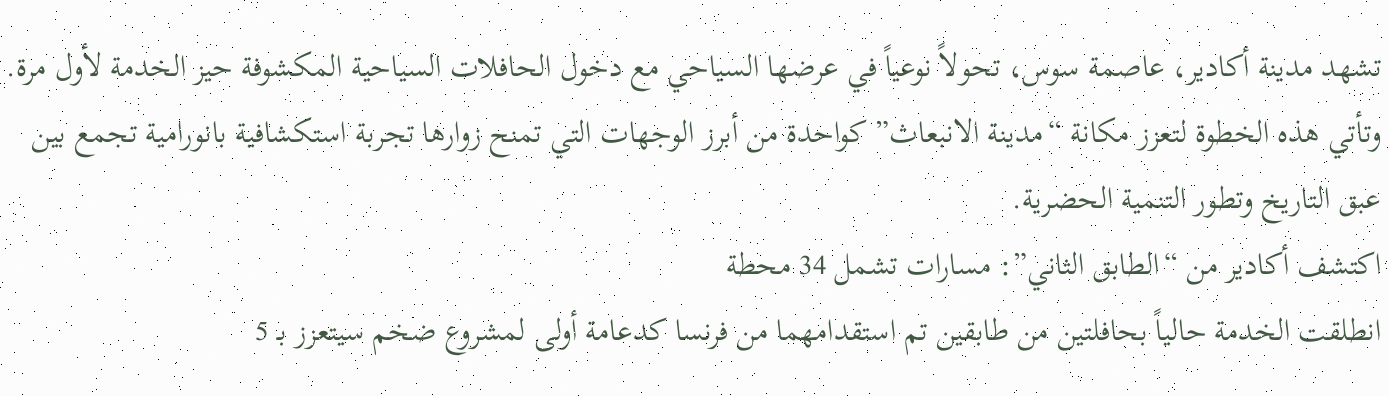تشهد مدينة أكادير، عاصمة سوس، تحولاً نوعياً في عرضها السياحي مع دخول الحافلات السياحية المكشوفة حيز الخدمة لأول مرة.
وتأتي هذه الخطوة لتعزز مكانة “مدينة الانبعاث” كواحدة من أبرز الوجهات التي تمنح زوارها تجربة استكشافية بانورامية تجمع بين عبق التاريخ وتطور التنمية الحضرية.
اكتشف أكادير من “الطابق الثاني”: مسارات تشمل 34 محطة
انطلقت الخدمة حالياً بحافلتين من طابقين تم استقدامهما من فرنسا كدعامة أولى لمشروع ضخم سيتعزز بـ 5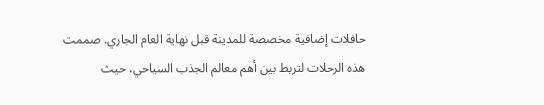حافلات إضافية مخصصة للمدينة قبل نهاية العام الجاري. صممت هذه الرحلات لتربط بين أهم معالم الجذب السياحي، حيث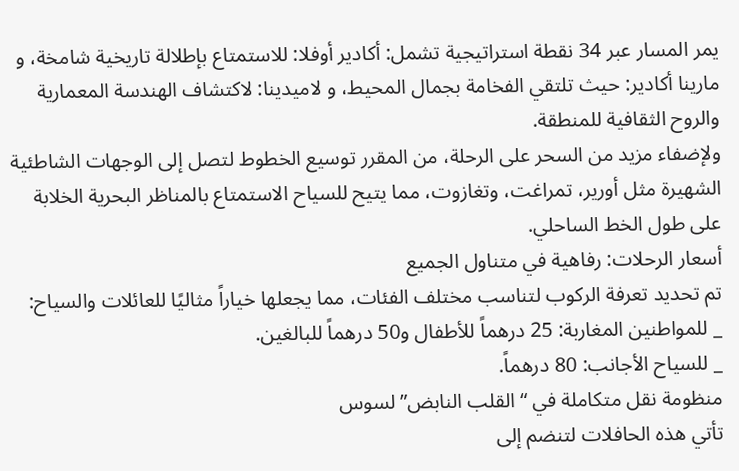يمر المسار عبر 34 نقطة استراتيجية تشمل: أكادير أوفلا: للاستمتاع بإطلالة تاريخية شامخة، و مارينا أكادير: حيث تلتقي الفخامة بجمال المحيط، و لاميدينا: لاكتشاف الهندسة المعمارية والروح الثقافية للمنطقة.
ولإضفاء مزيد من السحر على الرحلة، من المقرر توسيع الخطوط لتصل إلى الوجهات الشاطئية الشهيرة مثل أورير، تمراغت، وتغازوت، مما يتيح للسياح الاستمتاع بالمناظر البحرية الخلابة على طول الخط الساحلي.
أسعار الرحلات: رفاهية في متناول الجميع
تم تحديد تعرفة الركوب لتناسب مختلف الفئات، مما يجعلها خياراً مثاليًا للعائلات والسياح:
_ للمواطنين المغاربة: 25 درهماً للأطفال و50 درهماً للبالغين.
_ للسياح الأجانب: 80 درهماً.
منظومة نقل متكاملة في “القلب النابض” لسوس
تأتي هذه الحافلات لتنضم إلى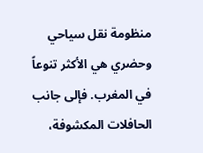منظومة نقل سياحي وحضري هي الأكثر تنوعاً في المغرب. فإلى جانب الحافلات المكشوفة،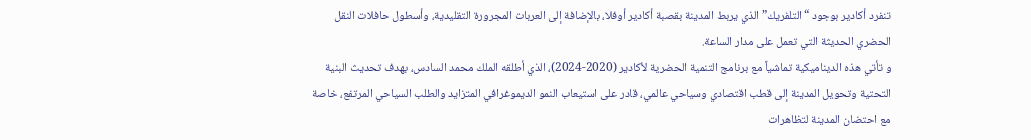تنفرد أكادير بوجود “التلفريك” الذي يربط المدينة بقصبة أكادير أوفلا، بالإضافة إلى العربات المجرورة التقليدية، وأسطول حافلات النقل الحضري الحديثة التي تعمل على مدار الساعة.
و تأتي هذه الديناميكية تماشياً مع برنامج التنمية الحضرية لأكادير (2020-2024)، الذي أطلقه الملك محمد السادس، بهدف تحديث البنية التحتية وتحويل المدينة إلى قطب اقتصادي وسياحي عالمي، قادر على استيعاب النمو الديموغرافي المتزايد والطلب السياحي المرتفع، خاصة مع احتضان المدينة لتظاهرات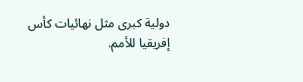دولية كبرى مثل نهائيات كأس إفريقيا للأمم.